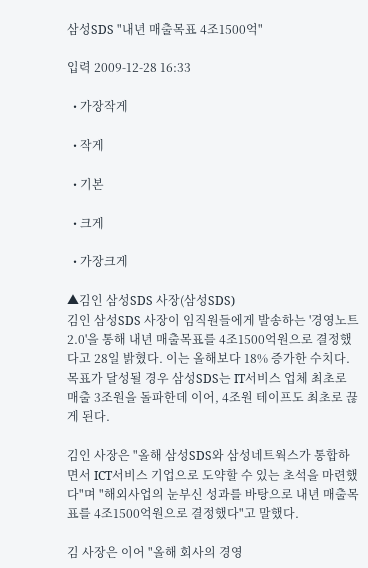삼성SDS "내년 매출목표 4조1500억"

입력 2009-12-28 16:33

  • 가장작게

  • 작게

  • 기본

  • 크게

  • 가장크게

▲김인 삼성SDS 사장(삼성SDS)
김인 삼성SDS 사장이 임직원들에게 발송하는 '경영노트 2.0'을 통해 내년 매출목표를 4조1500억원으로 결정했다고 28일 밝혔다. 이는 올해보다 18% 증가한 수치다. 목표가 달성될 경우 삼성SDS는 IT서비스 업체 최초로 매출 3조원을 돌파한데 이어, 4조원 테이프도 최초로 끊게 된다.

김인 사장은 "올해 삼성SDS와 삼성네트웍스가 통합하면서 ICT서비스 기업으로 도약할 수 있는 초석을 마련했다"며 "해외사업의 눈부신 성과를 바탕으로 내년 매출목표를 4조1500억원으로 결정했다"고 말했다.

김 사장은 이어 "올해 회사의 경영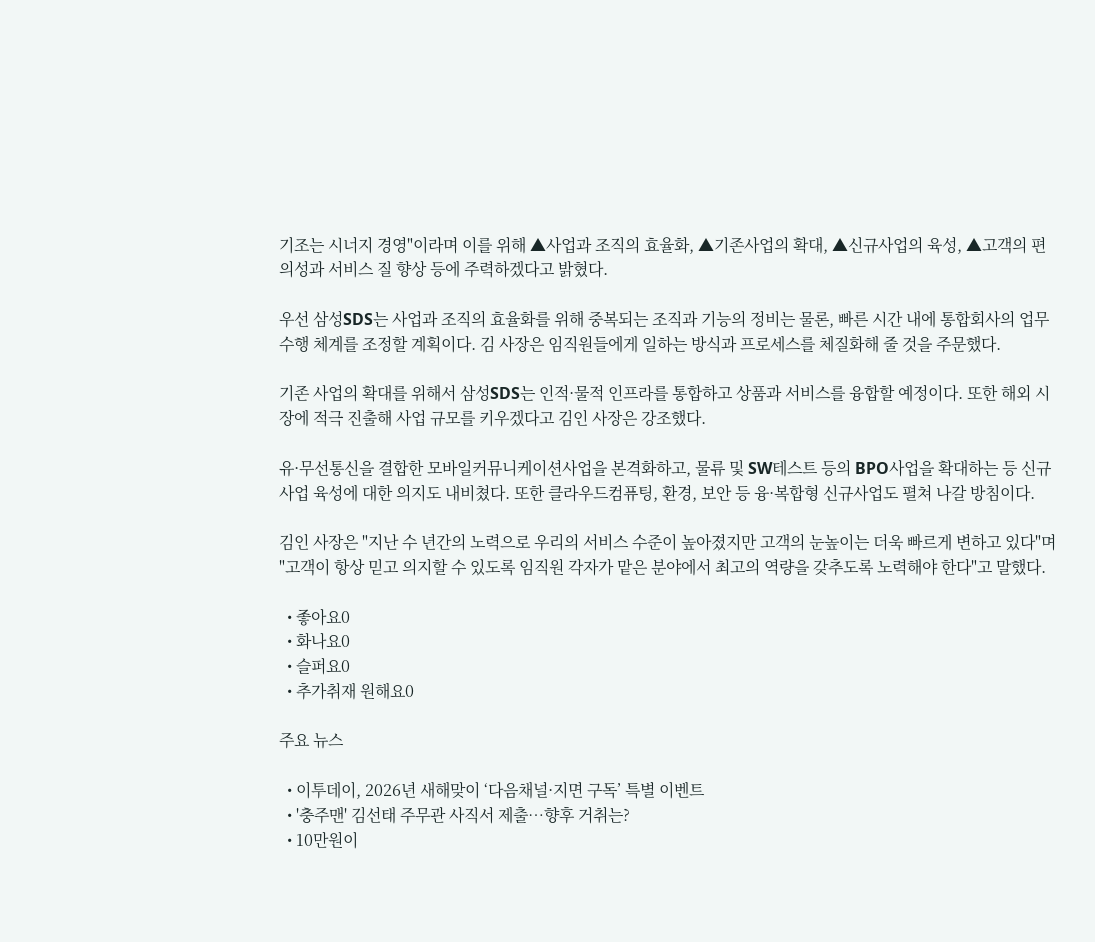기조는 시너지 경영"이라며 이를 위해 ▲사업과 조직의 효율화, ▲기존사업의 확대, ▲신규사업의 육성, ▲고객의 편의성과 서비스 질 향상 등에 주력하겠다고 밝혔다.

우선 삼성SDS는 사업과 조직의 효율화를 위해 중복되는 조직과 기능의 정비는 물론, 빠른 시간 내에 통합회사의 업무수행 체계를 조정할 계획이다. 김 사장은 임직원들에게 일하는 방식과 프로세스를 체질화해 줄 것을 주문했다.

기존 사업의 확대를 위해서 삼성SDS는 인적·물적 인프라를 통합하고 상품과 서비스를 융합할 예정이다. 또한 해외 시장에 적극 진출해 사업 규모를 키우겠다고 김인 사장은 강조했다.

유·무선통신을 결합한 모바일커뮤니케이션사업을 본격화하고, 물류 및 SW테스트 등의 BPO사업을 확대하는 등 신규사업 육성에 대한 의지도 내비쳤다. 또한 클라우드컴퓨팅, 환경, 보안 등 융·복합형 신규사업도 펼쳐 나갈 방침이다.

김인 사장은 "지난 수 년간의 노력으로 우리의 서비스 수준이 높아졌지만 고객의 눈높이는 더욱 빠르게 변하고 있다"며 "고객이 항상 믿고 의지할 수 있도록 임직원 각자가 맡은 분야에서 최고의 역량을 갖추도록 노력해야 한다"고 말했다.

  • 좋아요0
  • 화나요0
  • 슬퍼요0
  • 추가취재 원해요0

주요 뉴스

  • 이투데이, 2026년 새해맞이 ‘다음채널·지면 구독’ 특별 이벤트
  • '충주맨' 김선태 주무관 사직서 제출…향후 거취는?
  • 10만원이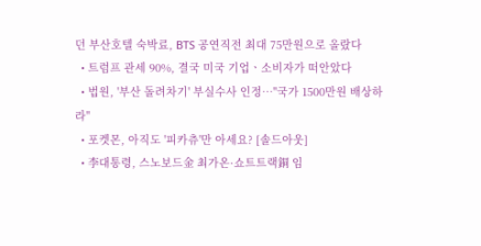던 부산호텔 숙박료, BTS 공연직전 최대 75만원으로 올랐다
  • 트럼프 관세 90%, 결국 미국 기업ㆍ소비자가 떠안았다
  • 법원, '부산 돌려차기' 부실수사 인정…"국가 1500만원 배상하라"
  • 포켓몬, 아직도 '피카츄'만 아세요? [솔드아웃]
  • 李대통령, 스노보드金 최가온·쇼트트랙銅 임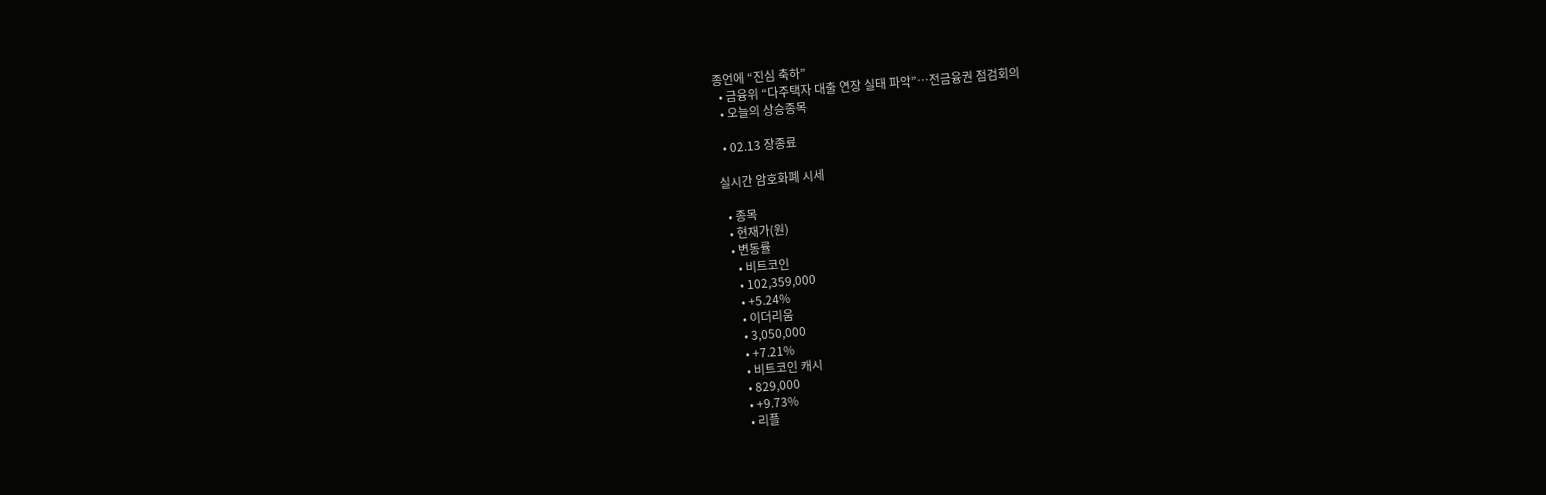종언에 “진심 축하”
  • 금융위 “다주택자 대출 연장 실태 파악”⋯전금융권 점검회의
  • 오늘의 상승종목

  • 02.13 장종료

실시간 암호화폐 시세

  • 종목
  • 현재가(원)
  • 변동률
    • 비트코인
    • 102,359,000
    • +5.24%
    • 이더리움
    • 3,050,000
    • +7.21%
    • 비트코인 캐시
    • 829,000
    • +9.73%
    • 리플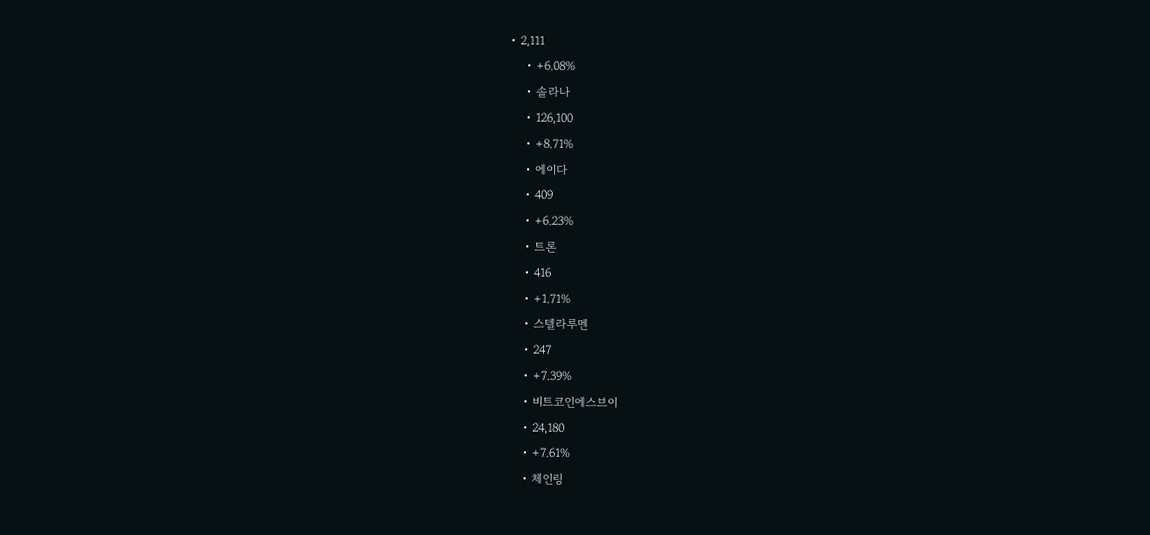• 2,111
    • +6.08%
    • 솔라나
    • 126,100
    • +8.71%
    • 에이다
    • 409
    • +6.23%
    • 트론
    • 416
    • +1.71%
    • 스텔라루멘
    • 247
    • +7.39%
    • 비트코인에스브이
    • 24,180
    • +7.61%
    • 체인링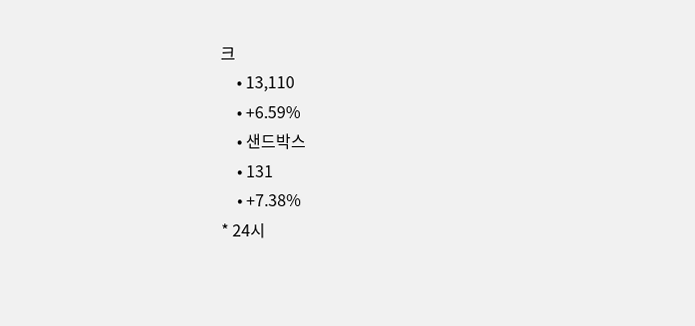크
    • 13,110
    • +6.59%
    • 샌드박스
    • 131
    • +7.38%
* 24시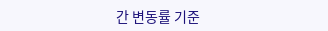간 변동률 기준